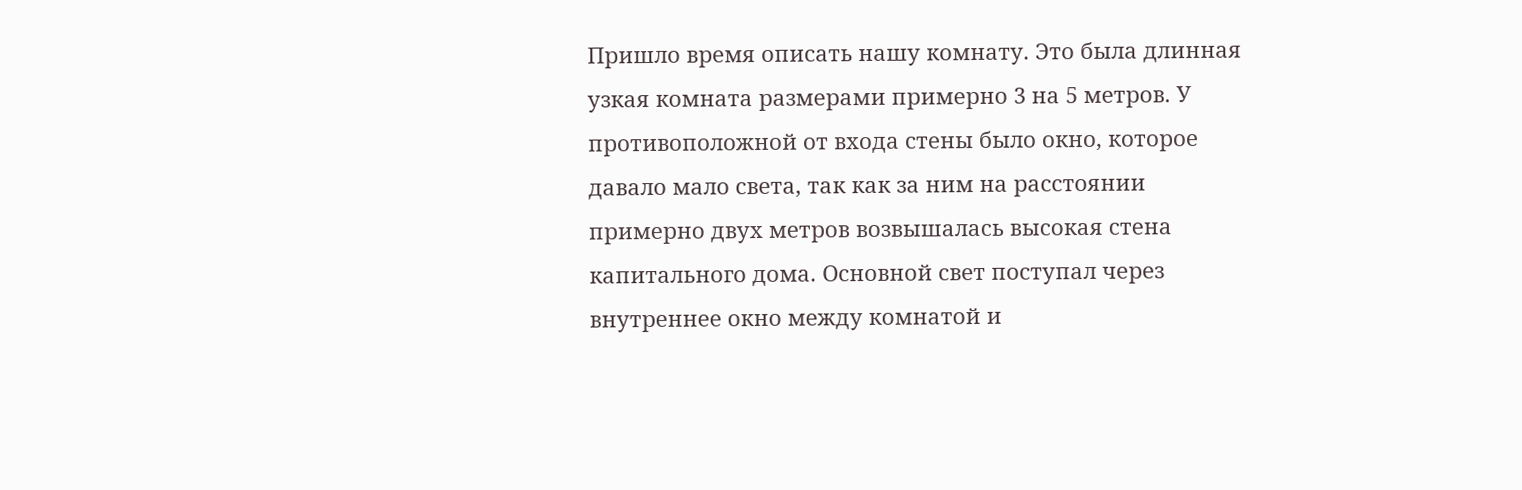Пришло время описать нашу комнату. Это была длинная узкая комната размерами примерно 3 на 5 метров. У противоположной от входа стены было окно, которое давало мало света, так как за ним на расстоянии примерно двух метров возвышалась высокая стена капитального дома. Основной свет поступал через внутреннее окно между комнатой и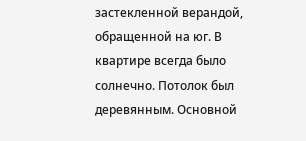застекленной верандой, обращенной на юг. В квартире всегда было солнечно. Потолок был деревянным. Основной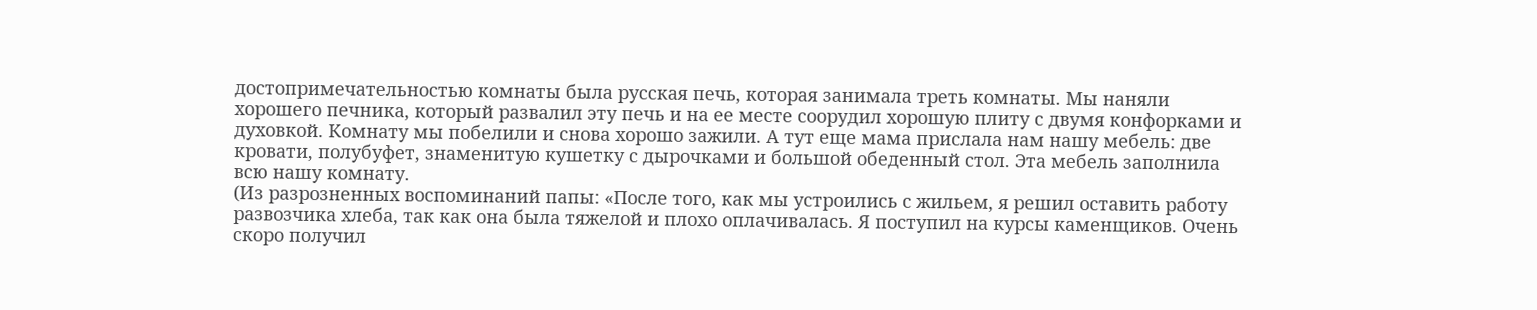достопримечательностью комнаты была русская печь, которая занимала треть комнаты. Мы наняли хорошего печника, который развалил эту печь и на ее месте соорудил хорошую плиту с двумя конфорками и духовкой. Комнату мы побелили и снова хорошо зажили. А тут еще мама прислала нам нашу мебель: две кровати, полубуфет, знаменитую кушетку с дырочками и большой обеденный стол. Эта мебель заполнила всю нашу комнату.
(Из разрозненных воспоминаний папы: «После того, как мы устроились с жильем, я решил оставить работу развозчика хлеба, так как она была тяжелой и плохо оплачивалась. Я поступил на курсы каменщиков. Очень скоро получил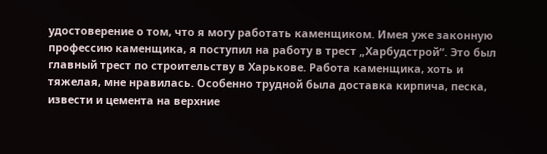удостоверение о том, что я могу работать каменщиком. Имея уже законную профессию каменщика, я поступил на работу в трест „Харбудстрой“. Это был главный трест по строительству в Харькове. Работа каменщика, хоть и тяжелая, мне нравилась. Особенно трудной была доставка кирпича, песка, извести и цемента на верхние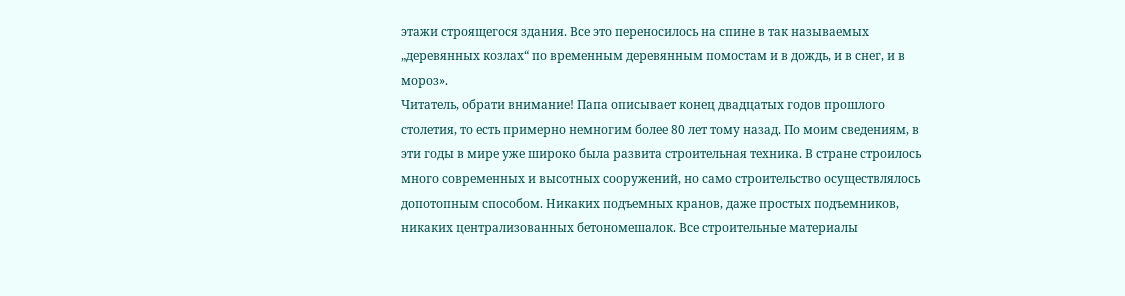этажи строящегося здания. Все это переносилось на спине в так называемых „деревянных козлах“ по временным деревянным помостам и в дождь, и в снег, и в мороз».
Читатель, обрати внимание! Папа описывает конец двадцатых годов прошлого столетия, то есть примерно немногим более 80 лет тому назад. По моим сведениям, в эти годы в мире уже широко была развита строительная техника. В стране строилось много современных и высотных сооружений, но само строительство осуществлялось допотопным способом. Никаких подъемных кранов, даже простых подъемников, никаких централизованных бетономешалок. Все строительные материалы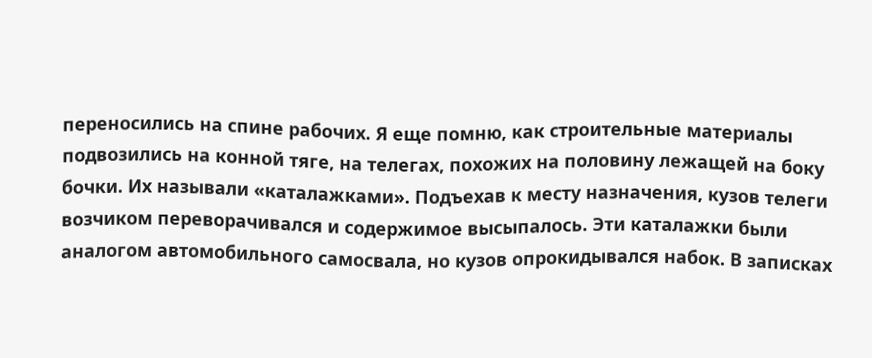переносились на спине рабочих. Я еще помню, как строительные материалы подвозились на конной тяге, на телегах, похожих на половину лежащей на боку бочки. Их называли «каталажками». Подъехав к месту назначения, кузов телеги возчиком переворачивался и содержимое высыпалось. Эти каталажки были аналогом автомобильного самосвала, но кузов опрокидывался набок. В записках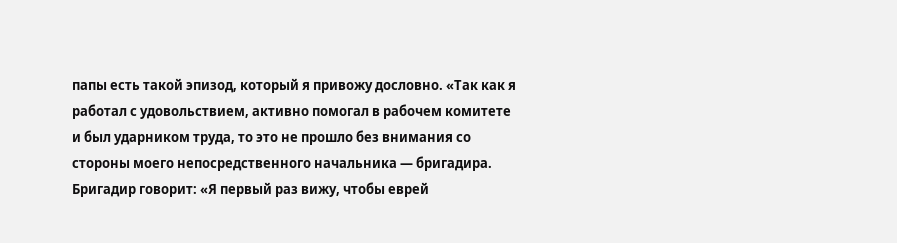папы есть такой эпизод, который я привожу дословно. «Так как я работал с удовольствием, активно помогал в рабочем комитете и был ударником труда, то это не прошло без внимания со стороны моего непосредственного начальника — бригадира. Бригадир говорит: «Я первый раз вижу, чтобы еврей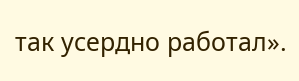так усердно работал».